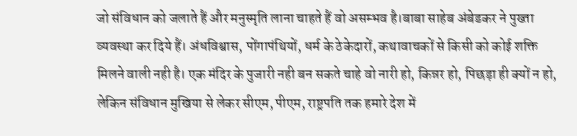जो संविधान को जलाते हैं और मनुस्मृति लाना चाहते हैं वो असम्भव है।बाबा साहेब अंबेडकर ने पुख्ता व्यवस्था कर दिये हैं। अंधविश्वास, पोंगापंथियों, धर्म के ठेकेदारों, कथावाचकों से किसी को कोई शक्ति मिलने वाली नही है। एक मंदिर के पुजारी नही बन सकते चाहे वो नारी हो, किन्नर हो, पिछड़ा ही क्यों न हो, लेकिन संविधान मुखिया से लेकर सीएम, पीएम, राष्ट्रपति तक हमारे देश में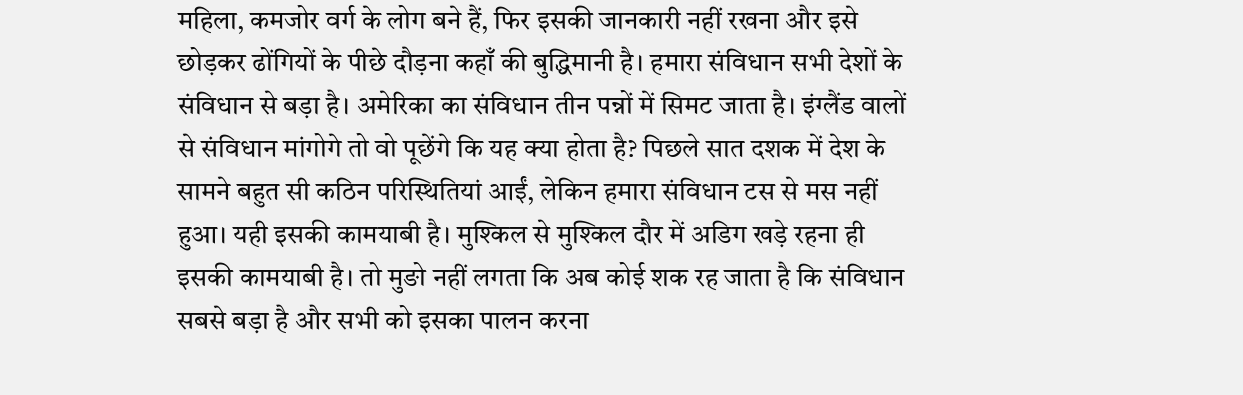महिला, कमजोर वर्ग के लोग बने हैं, फिर इसकी जानकारी नहीं रखना और इसे छोड़कर ढोंगियों के पीछे दौड़ना कहाँ की बुद्धिमानी है। हमारा संविधान सभी देशों के संविधान से बड़ा है। अमेरिका का संविधान तीन पन्नों में सिमट जाता है। इंग्लैंड वालों से संविधान मांगोगे तो वो पूछेंगे कि यह क्या होता है? पिछले सात दशक में देश के सामने बहुत सी कठिन परिस्थितियां आईं, लेकिन हमारा संविधान टस से मस नहीं हुआ। यही इसकी कामयाबी है। मुश्किल से मुश्किल दौर में अडिग खड़े रहना ही इसकी कामयाबी है। तो मुङो नहीं लगता कि अब कोई शक रह जाता है कि संविधान सबसे बड़ा है और सभी को इसका पालन करना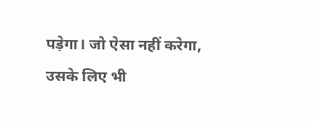पड़ेगा। जो ऐसा नहीं करेगा, उसके लिए भी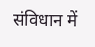संविधान में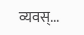व्यवस्...